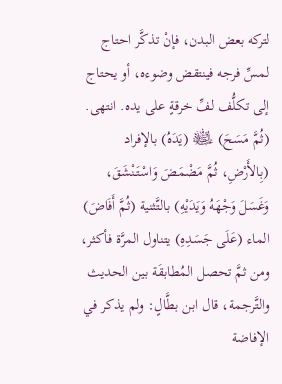لتركه بعض البدن، فإنْ تذكَّر احتاج لمسِّ فرجه فينتقض وضوءه، أو يحتاج إلى تكلُّف لفِّ خرقةٍ على يده. انتهى. (ثُمَّ مَسَحَ) ﵊ (يَدَهُ) بالإفراد (بِالأَرْضِ، ثُمَّ مَضْمَضَ وَاسْتَنْشَقَ، وَغَسَلَ وَجْهَهُ وَيَدَيْهِ) بالتَّثنية (ثُمَّ أَفَاضَ) الماء (عَلَى جَسَدِهِ) يتناول المرَّة فأكثر، ومن ثمَّ تحصل المُطابقَة بين الحديث والتَّرجمة، قال ابن بطَّالٍ: ولم يذكر في الإفاضة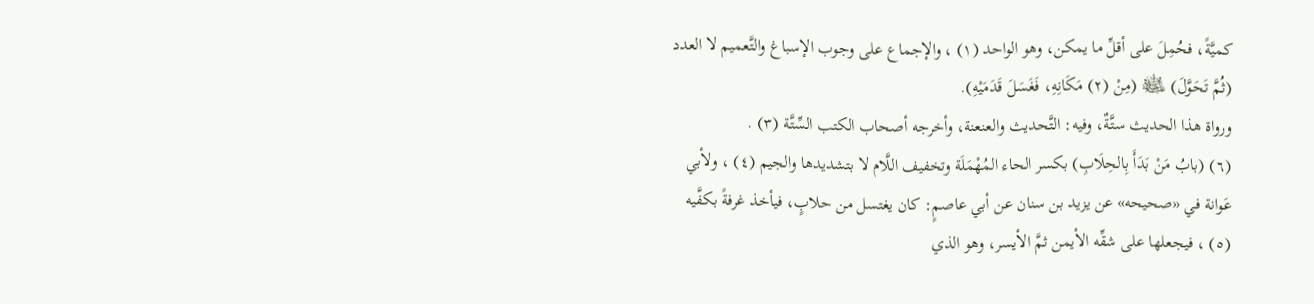كميَّةً، فحُمِلَ على أقلِّ ما يمكن، وهو الواحد (١) ، والإجماع على وجوب الإسباغ والتَّعميم لا العدد (ثُمَّ تَحَوَّلَ) ﵊ (مِنْ (٢) مَكَانِهِ، فَغَسَلَ قَدَمَيْهِ).
ورواة هذا الحديث ستَّةٌ، وفيه: التَّحديث والعنعنة، وأخرجه أصحاب الكتب السِّتَّة (٣) .
(٦) (بابُ مَنْ بَدَأَ بِالحِلَابِ) بكسر الحاء المُهْمَلَة وتخفيف اللَّام لا بتشديدها والجيم (٤) ، ولأبي عَوانة في «صحيحه» عن يزيد بن سنان عن أبي عاصمٍ: كان يغتسل من حلابٍ، فيأخذ غرفةً بكفَّيه (٥) ، فيجعلها على شقِّه الأيمن ثمَّ الأيسر، وهو الذي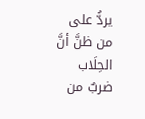يردُّ على من ظنَّ أنَّ الحِلَاب ضربٌ من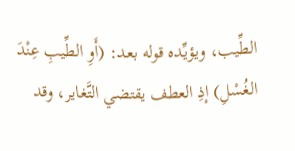الطِّيب، ويؤيِّده قوله بعد: (أَوِ الطِّيبِ عِنْدَ الغُسْلِ) إذِ العطف يقتضي التَّغاير، وقد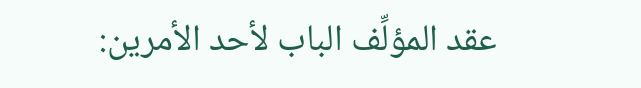عقد المؤلِّف الباب لأحد الأمرين: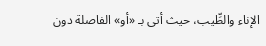الإناء والطِّيب، حيث أتى بـ «أو» الفاصلة دون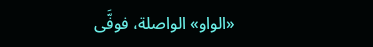«الواو» الواصلة، فوفَّى